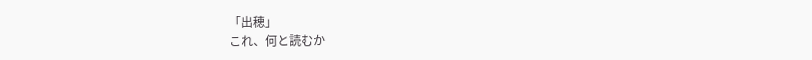「出穂」
これ、何と読むか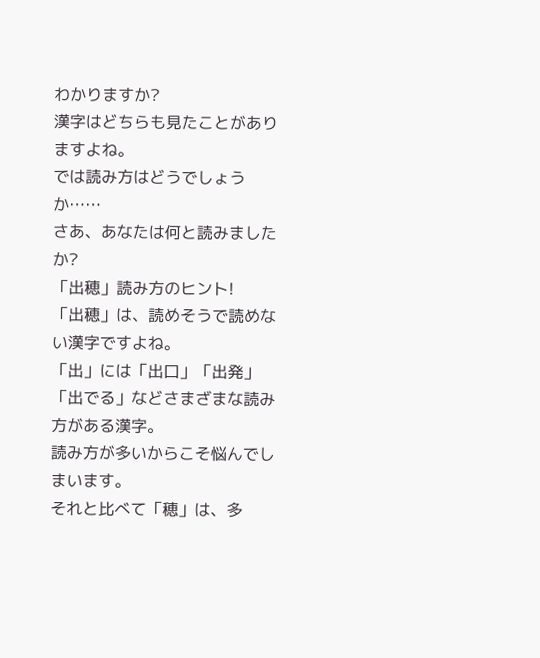わかりますか?
漢字はどちらも見たことがありますよね。
では読み方はどうでしょうか……
さあ、あなたは何と読みましたか?
「出穂」読み方のヒント!
「出穂」は、読めそうで読めない漢字ですよね。
「出」には「出口」「出発」「出でる」などさまざまな読み方がある漢字。
読み方が多いからこそ悩んでしまいます。
それと比べて「穂」は、多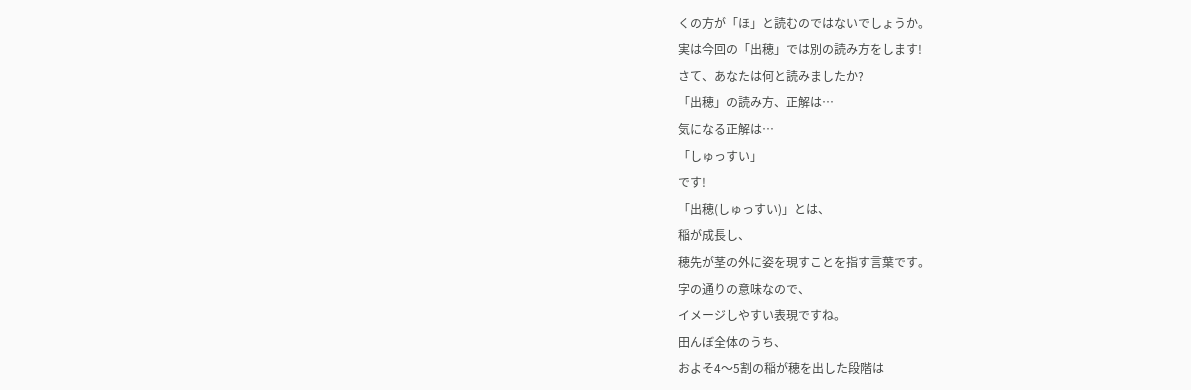くの方が「ほ」と読むのではないでしょうか。
実は今回の「出穂」では別の読み方をします!
さて、あなたは何と読みましたか?
「出穂」の読み方、正解は…
気になる正解は…
「しゅっすい」
です!
「出穂(しゅっすい)」とは、
稲が成長し、
穂先が茎の外に姿を現すことを指す言葉です。
字の通りの意味なので、
イメージしやすい表現ですね。
田んぼ全体のうち、
およそ4〜5割の稲が穂を出した段階は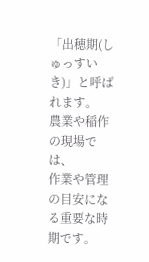「出穂期(しゅっすいき)」と呼ばれます。
農業や稲作の現場では、
作業や管理の目安になる重要な時期です。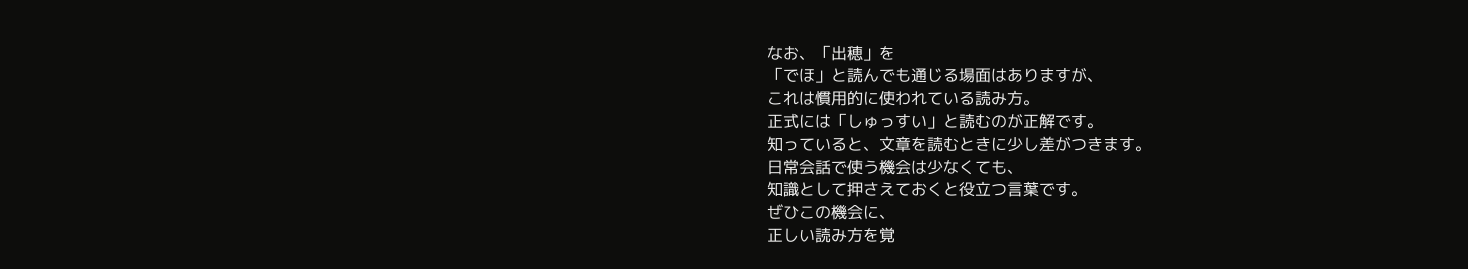なお、「出穂」を
「でほ」と読んでも通じる場面はありますが、
これは慣用的に使われている読み方。
正式には「しゅっすい」と読むのが正解です。
知っていると、文章を読むときに少し差がつきます。
日常会話で使う機会は少なくても、
知識として押さえておくと役立つ言葉です。
ぜひこの機会に、
正しい読み方を覚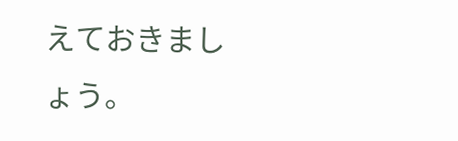えておきましょう。